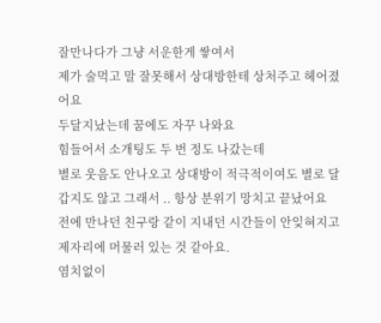잘만나다가 그냥 서운한게 쌓여서
제가 술먹고 말 잘못해서 상대방한테 상처주고 헤어졌어요
두달지났는데 꿈에도 자꾸 나와요
힘들어서 소개팅도 두 번 정도 나갔는데
별로 웃음도 안나오고 상대방이 적극적이여도 별로 달갑지도 않고 그래서 .. 항상 분위기 망치고 끝났어요
전에 만나던 친구랑 같이 지내던 시간들이 안잊혀지고 제자리에 머물러 있는 것 같아요.
염치없이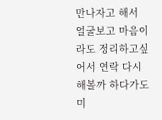만나자고 해서 얼굴보고 마음이라도 정리하고싶어서 연락 다시 해볼까 하다가도 미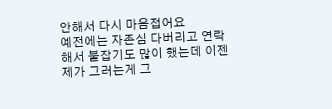안해서 다시 마음접어요
예전에는 자존심 다버리고 연락해서 붙잡기도 많이 했는데 이젠 제가 그러는게 그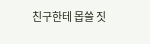친구한테 몹쓸 짓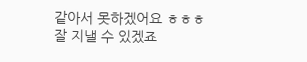같아서 못하겠어요 ㅎㅎㅎ
잘 지낼 수 있겠죠